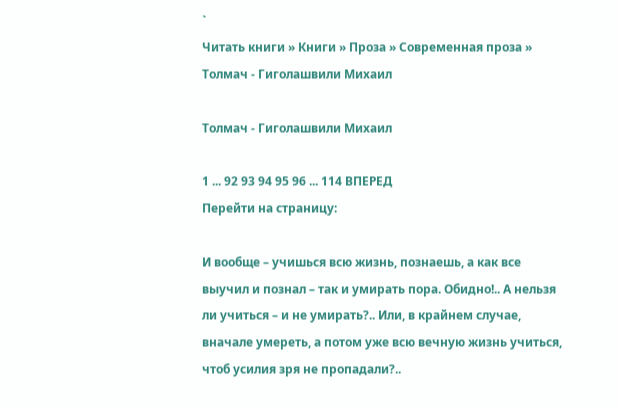`
Читать книги » Книги » Проза » Современная проза » Толмач - Гиголашвили Михаил

Толмач - Гиголашвили Михаил

1 ... 92 93 94 95 96 ... 114 ВПЕРЕД
Перейти на страницу:

И вообще – учишься всю жизнь, познаешь, а как все выучил и познал – так и умирать пора. Обидно!.. А нельзя ли учиться – и не умирать?.. Или, в крайнем случае, вначале умереть, а потом уже всю вечную жизнь учиться, чтоб усилия зря не пропадали?..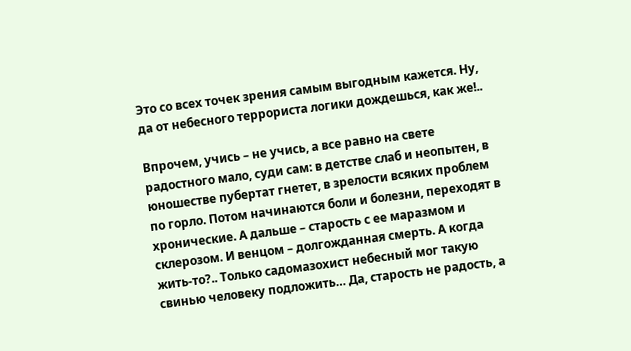Это со всех точек зрения самым выгодным кажется. Ну, да от небесного террориста логики дождешься, как же!..

Впрочем, учись – не учись, а все равно на свете радостного мало, суди сам: в детстве слаб и неопытен, в юношестве пубертат гнетет, в зрелости всяких проблем по горло. Потом начинаются боли и болезни, переходят в хронические. А дальше – старость с ее маразмом и склерозом. И венцом – долгожданная смерть. А когда жить-то?.. Только садомазохист небесный мог такую свинью человеку подложить… Да, старость не радость, а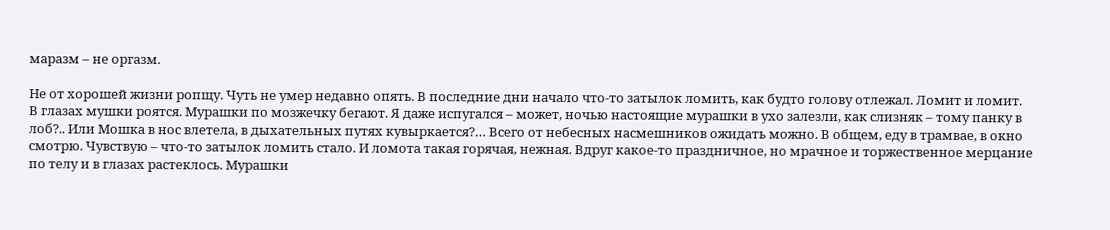маразм – не оргазм.

Не от хорошей жизни ропщу. Чуть не умер недавно опять. В последние дни начало что-то затылок ломить, как будто голову отлежал. Ломит и ломит. В глазах мушки роятся. Мурашки по мозжечку бегают. Я даже испугался – может, ночью настоящие мурашки в ухо залезли, как слизняк – тому панку в лоб?.. Или Мошка в нос влетела, в дыхательных путях кувыркается?… Всего от небесных насмешников ожидать можно. В общем, еду в трамвае, в окно смотрю. Чувствую – что-то затылок ломить стало. И ломота такая горячая, нежная. Вдруг какое-то праздничное, но мрачное и торжественное мерцание по телу и в глазах растеклось. Мурашки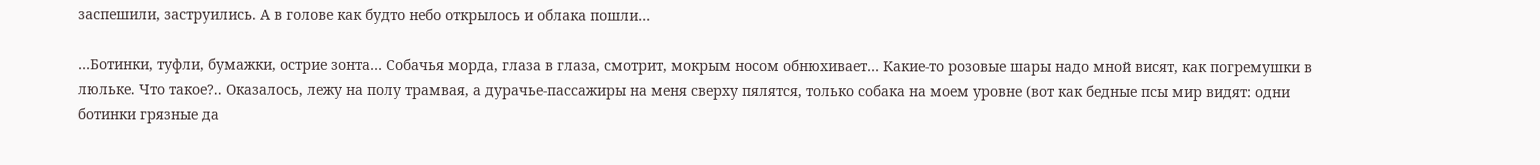заспешили, заструились. А в голове как будто небо открылось и облака пошли…

…Ботинки, туфли, бумажки, острие зонта… Собачья морда, глаза в глаза, смотрит, мокрым носом обнюхивает… Какие-то розовые шары надо мной висят, как погремушки в люльке. Что такое?.. Оказалось, лежу на полу трамвая, а дурачье-пассажиры на меня сверху пялятся, только собака на моем уровне (вот как бедные псы мир видят: одни ботинки грязные да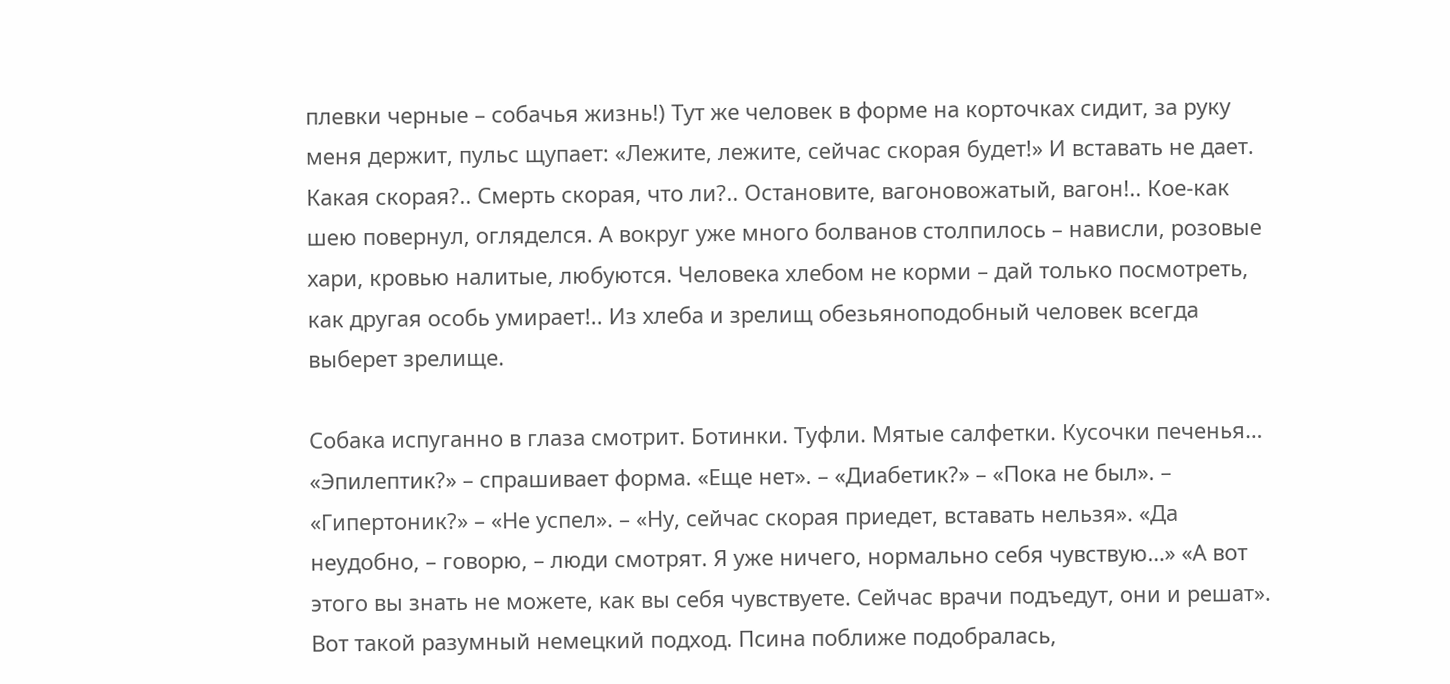плевки черные – собачья жизнь!) Тут же человек в форме на корточках сидит, за руку меня держит, пульс щупает: «Лежите, лежите, сейчас скорая будет!» И вставать не дает. Какая скорая?.. Смерть скорая, что ли?.. Остановите, вагоновожатый, вагон!.. Кое-как шею повернул, огляделся. А вокруг уже много болванов столпилось – нависли, розовые хари, кровью налитые, любуются. Человека хлебом не корми – дай только посмотреть, как другая особь умирает!.. Из хлеба и зрелищ обезьяноподобный человек всегда выберет зрелище.

Собака испуганно в глаза смотрит. Ботинки. Туфли. Мятые салфетки. Кусочки печенья… «Эпилептик?» – спрашивает форма. «Еще нет». – «Диабетик?» – «Пока не был». – «Гипертоник?» – «Не успел». – «Ну, сейчас скорая приедет, вставать нельзя». «Да неудобно, – говорю, – люди смотрят. Я уже ничего, нормально себя чувствую…» «А вот этого вы знать не можете, как вы себя чувствуете. Сейчас врачи подъедут, они и решат». Вот такой разумный немецкий подход. Псина поближе подобралась,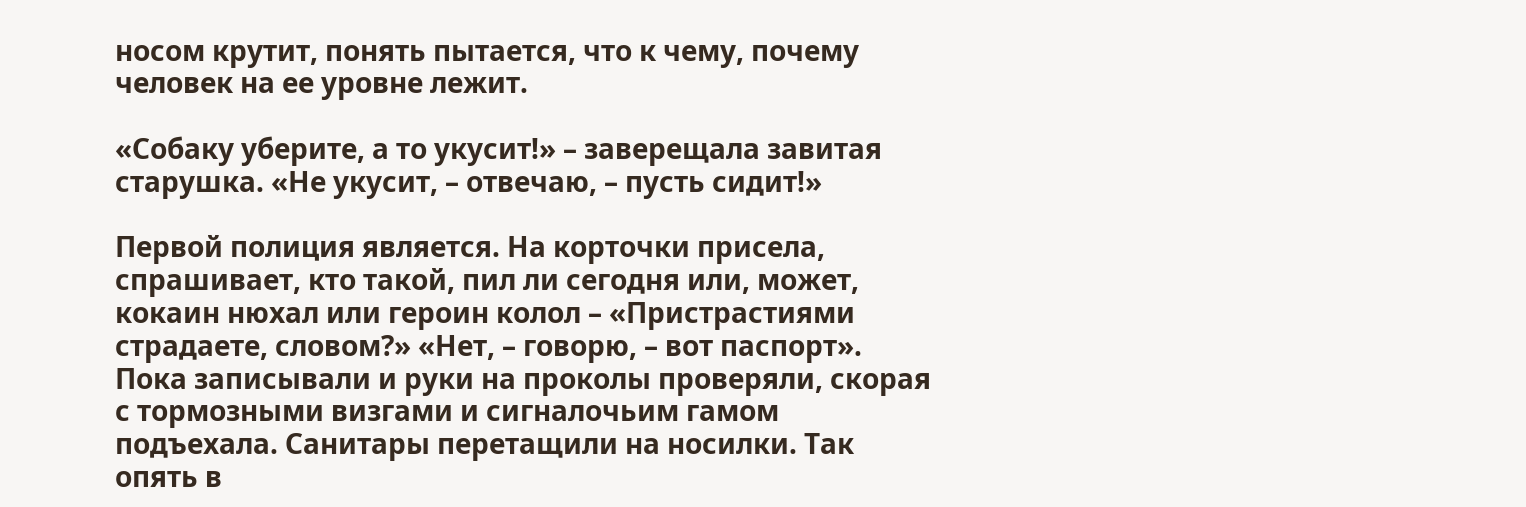носом крутит, понять пытается, что к чему, почему человек на ее уровне лежит.

«Собаку уберите, а то укусит!» – заверещала завитая старушка. «Не укусит, – отвечаю, – пусть сидит!»

Первой полиция является. На корточки присела, спрашивает, кто такой, пил ли сегодня или, может, кокаин нюхал или героин колол – «Пристрастиями страдаете, словом?» «Нет, – говорю, – вот паспорт». Пока записывали и руки на проколы проверяли, скорая с тормозными визгами и сигналочьим гамом подъехала. Санитары перетащили на носилки. Так опять в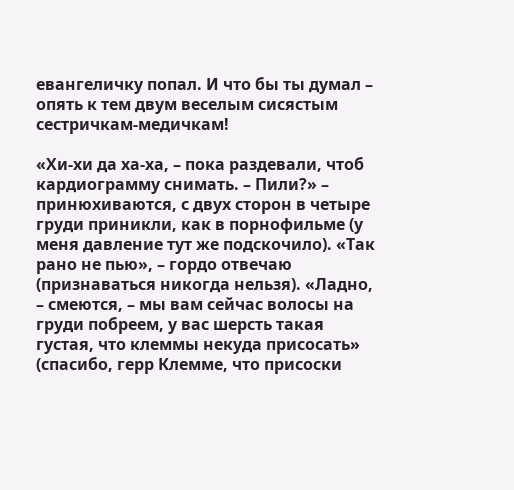евангеличку попал. И что бы ты думал – опять к тем двум веселым сисястым сестричкам-медичкам!

«Хи-хи да ха-ха, – пока раздевали, чтоб кардиограмму снимать. – Пили?» – принюхиваются, с двух сторон в четыре груди приникли, как в порнофильме (у меня давление тут же подскочило). «Так рано не пью», – гордо отвечаю (признаваться никогда нельзя). «Ладно, – смеются, – мы вам сейчас волосы на груди побреем, у вас шерсть такая густая, что клеммы некуда присосать» (спасибо, герр Клемме, что присоски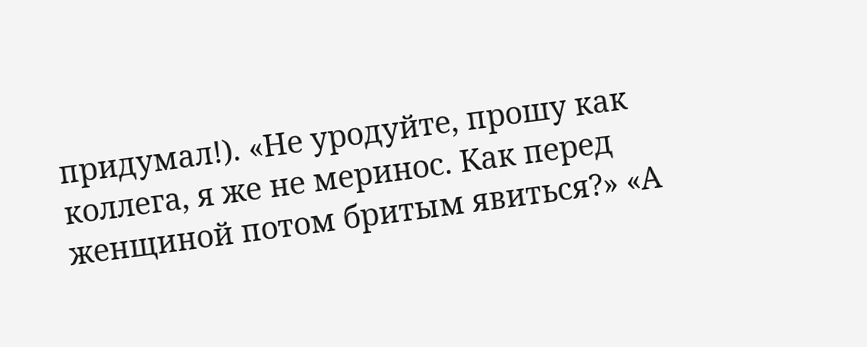придумал!). «Не уродуйте, прошу как коллега, я же не меринос. Как перед женщиной потом бритым явиться?» «А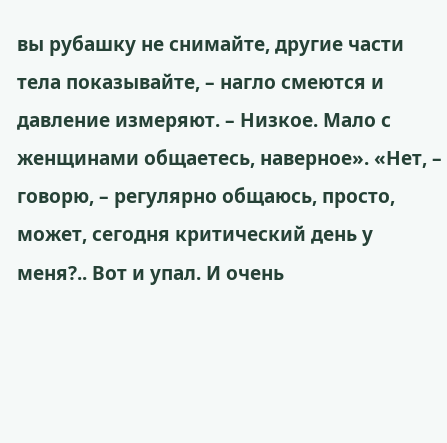вы рубашку не снимайте, другие части тела показывайте, – нагло смеются и давление измеряют. – Низкое. Мало с женщинами общаетесь, наверное». «Нет, – говорю, – регулярно общаюсь, просто, может, сегодня критический день у меня?.. Вот и упал. И очень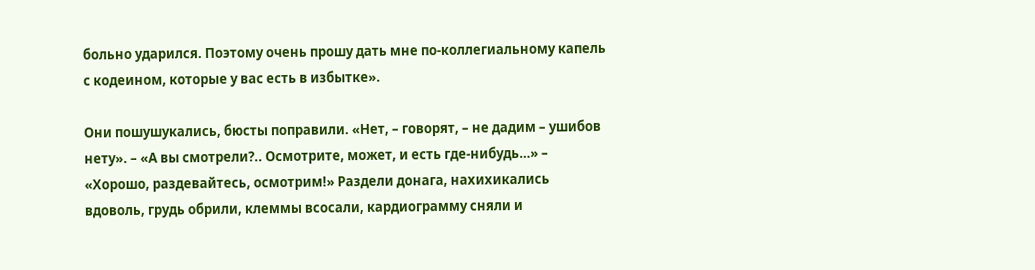больно ударился. Поэтому очень прошу дать мне по-коллегиальному капель с кодеином, которые у вас есть в избытке».

Они пошушукались, бюсты поправили. «Нет, – говорят, – не дадим – ушибов нету». – «А вы смотрели?.. Осмотрите, может, и есть где-нибудь…» – «Хорошо, раздевайтесь, осмотрим!» Раздели донага, нахихикались вдоволь, грудь обрили, клеммы всосали, кардиограмму сняли и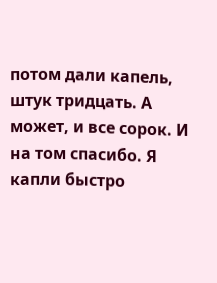потом дали капель, штук тридцать. А может, и все сорок. И на том спасибо. Я капли быстро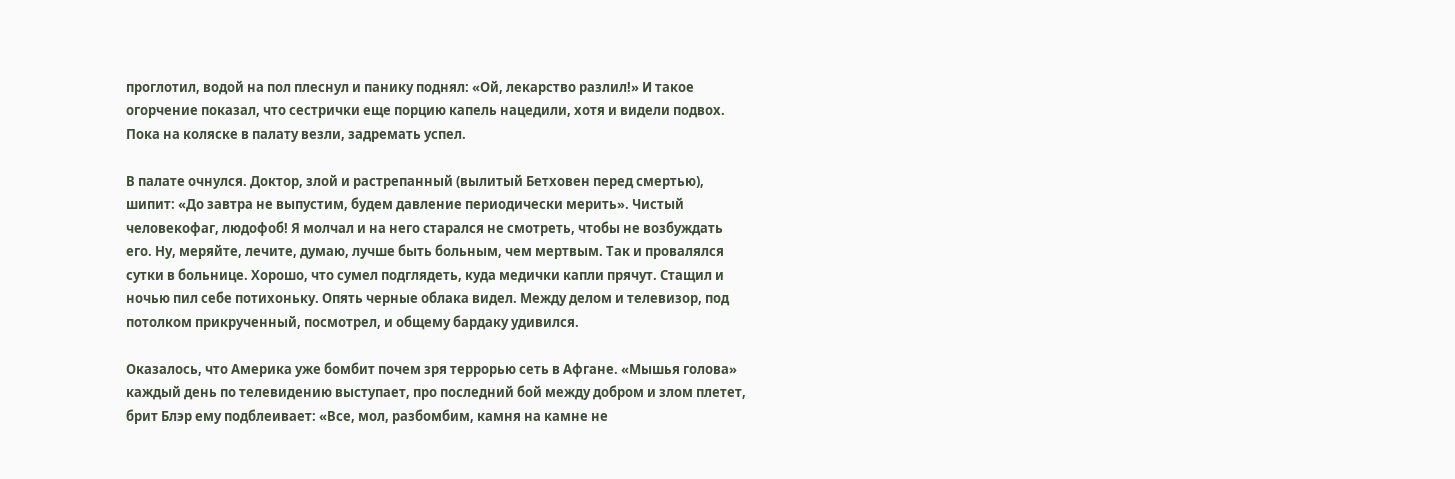проглотил, водой на пол плеснул и панику поднял: «Ой, лекарство разлил!» И такое огорчение показал, что сестрички еще порцию капель нацедили, хотя и видели подвох. Пока на коляске в палату везли, задремать успел.

В палате очнулся. Доктор, злой и растрепанный (вылитый Бетховен перед смертью), шипит: «До завтра не выпустим, будем давление периодически мерить». Чистый человекофаг, людофоб! Я молчал и на него старался не смотреть, чтобы не возбуждать его. Ну, меряйте, лечите, думаю, лучше быть больным, чем мертвым. Так и провалялся сутки в больнице. Хорошо, что сумел подглядеть, куда медички капли прячут. Стащил и ночью пил себе потихоньку. Опять черные облака видел. Между делом и телевизор, под потолком прикрученный, посмотрел, и общему бардаку удивился.

Оказалось, что Америка уже бомбит почем зря террорью сеть в Афгане. «Мышья голова» каждый день по телевидению выступает, про последний бой между добром и злом плетет, брит Блэр ему подблеивает: «Все, мол, разбомбим, камня на камне не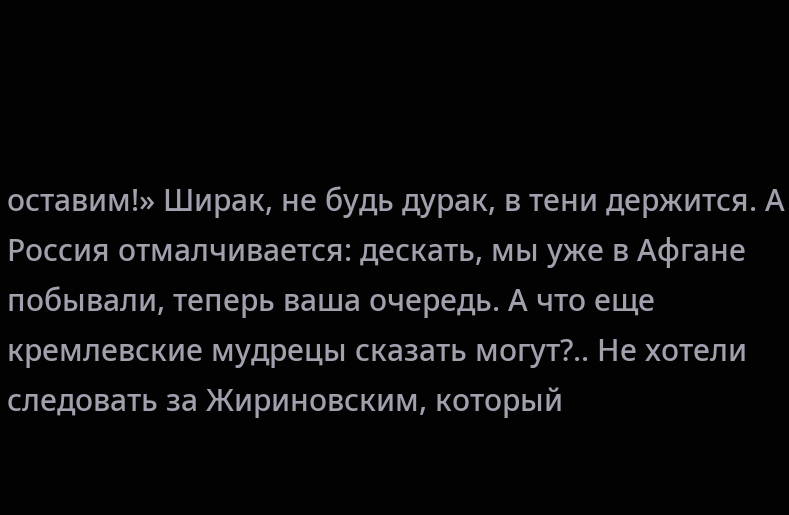оставим!» Ширак, не будь дурак, в тени держится. А Россия отмалчивается: дескать, мы уже в Афгане побывали, теперь ваша очередь. А что еще кремлевские мудрецы сказать могут?.. Не хотели следовать за Жириновским, который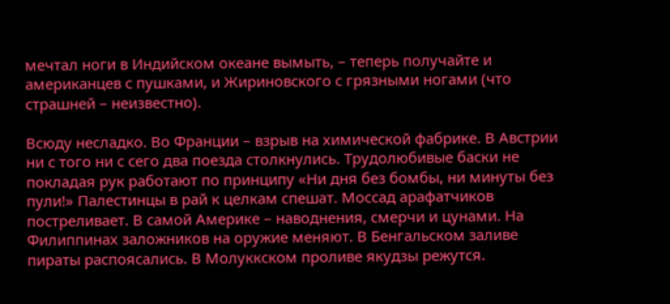мечтал ноги в Индийском океане вымыть, – теперь получайте и американцев с пушками, и Жириновского с грязными ногами (что страшней – неизвестно).

Всюду несладко. Во Франции – взрыв на химической фабрике. В Австрии ни с того ни с сего два поезда столкнулись. Трудолюбивые баски не покладая рук работают по принципу «Ни дня без бомбы, ни минуты без пули!» Палестинцы в рай к целкам спешат. Моссад арафатчиков постреливает. В самой Америке – наводнения, смерчи и цунами. На Филиппинах заложников на оружие меняют. В Бенгальском заливе пираты распоясались. В Молуккском проливе якудзы режутся.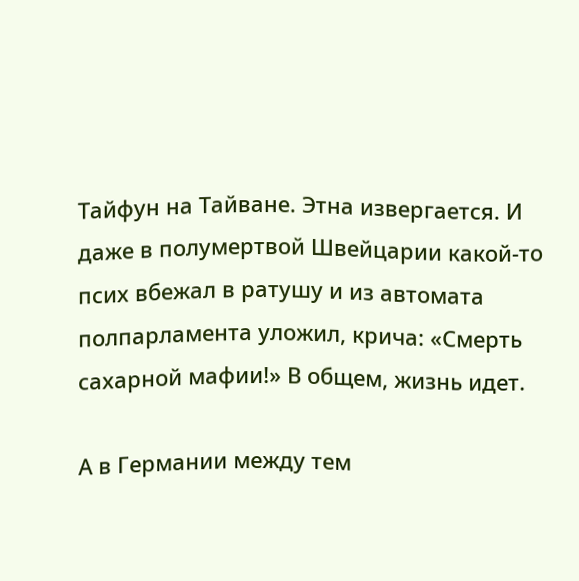Тайфун на Тайване. Этна извергается. И даже в полумертвой Швейцарии какой-то псих вбежал в ратушу и из автомата полпарламента уложил, крича: «Смерть сахарной мафии!» В общем, жизнь идет.

А в Германии между тем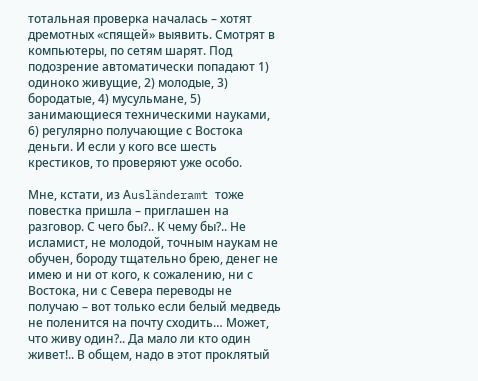тотальная проверка началась – хотят дремотных «спящей» выявить. Смотрят в компьютеры, по сетям шарят. Под подозрение автоматически попадают 1) одиноко живущие, 2) молодые, 3) бородатые, 4) мусульмане, 5) занимающиеся техническими науками, 6) регулярно получающие с Востока деньги. И если у кого все шесть крестиков, то проверяют уже особо.

Мне, кстати, из Аusländeramt тоже повестка пришла – приглашен на разговор. С чего бы?.. К чему бы?.. Не исламист, не молодой, точным наукам не обучен, бороду тщательно брею, денег не имею и ни от кого, к сожалению, ни с Востока, ни с Севера переводы не получаю – вот только если белый медведь не поленится на почту сходить… Может, что живу один?.. Да мало ли кто один живет!.. В общем, надо в этот проклятый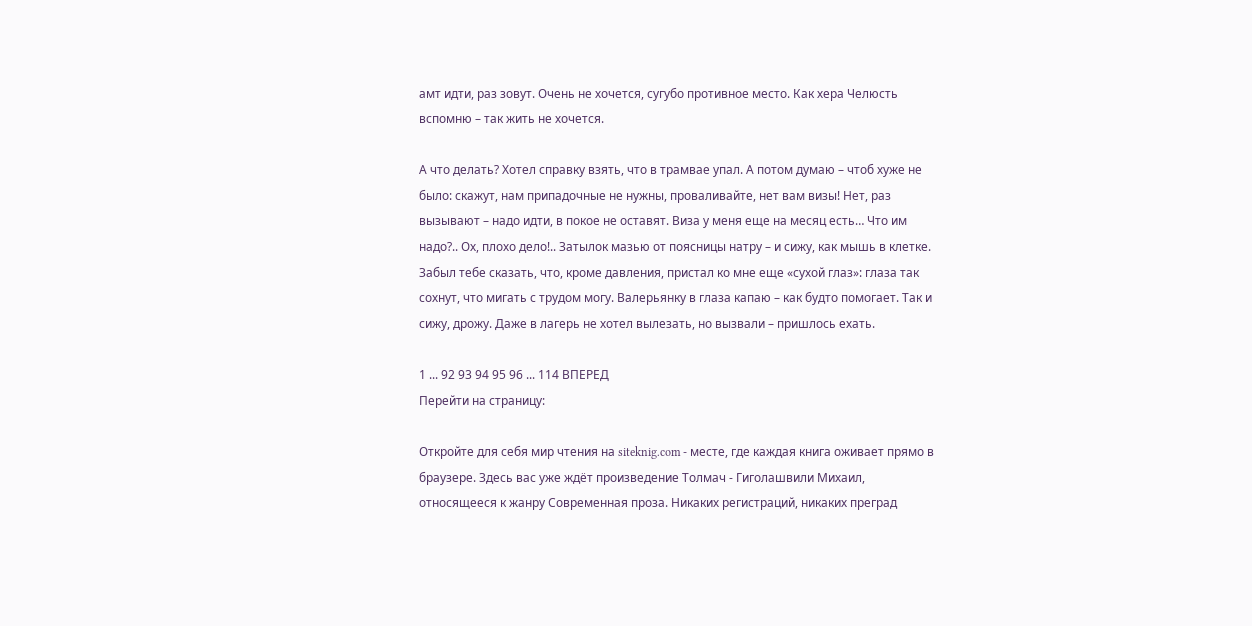амт идти, раз зовут. Очень не хочется, сугубо противное место. Как хера Челюсть вспомню – так жить не хочется.

А что делать? Хотел справку взять, что в трамвае упал. А потом думаю – чтоб хуже не было: скажут, нам припадочные не нужны, проваливайте, нет вам визы! Нет, раз вызывают – надо идти, в покое не оставят. Виза у меня еще на месяц есть… Что им надо?.. Ох, плохо дело!.. Затылок мазью от поясницы натру – и сижу, как мышь в клетке. Забыл тебе сказать, что, кроме давления, пристал ко мне еще «сухой глаз»: глаза так сохнут, что мигать с трудом могу. Валерьянку в глаза капаю – как будто помогает. Так и сижу, дрожу. Даже в лагерь не хотел вылезать, но вызвали – пришлось ехать.

1 ... 92 93 94 95 96 ... 114 ВПЕРЕД
Перейти на страницу:

Откройте для себя мир чтения на siteknig.com - месте, где каждая книга оживает прямо в браузере. Здесь вас уже ждёт произведение Толмач - Гиголашвили Михаил, относящееся к жанру Современная проза. Никаких регистраций, никаких преград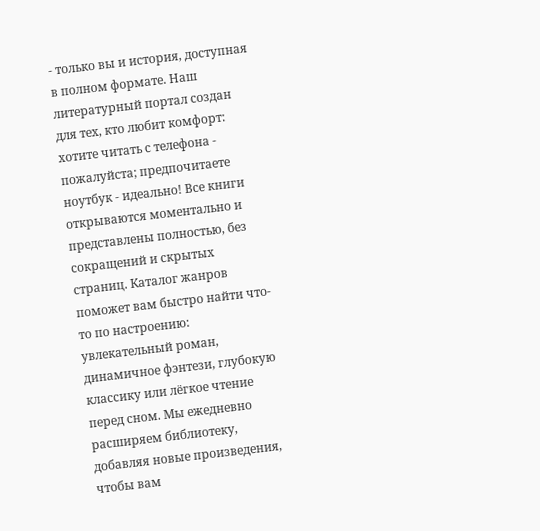- только вы и история, доступная в полном формате. Наш литературный портал создан для тех, кто любит комфорт: хотите читать с телефона - пожалуйста; предпочитаете ноутбук - идеально! Все книги открываются моментально и представлены полностью, без сокращений и скрытых страниц. Каталог жанров поможет вам быстро найти что-то по настроению: увлекательный роман, динамичное фэнтези, глубокую классику или лёгкое чтение перед сном. Мы ежедневно расширяем библиотеку, добавляя новые произведения, чтобы вам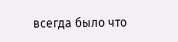всегда было что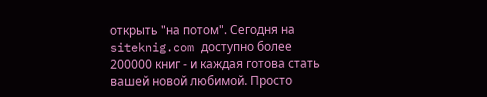открыть "на потом". Сегодня на siteknig.com доступно более 200000 книг - и каждая готова стать вашей новой любимой. Просто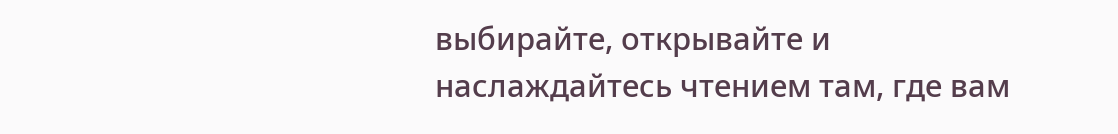выбирайте, открывайте и наслаждайтесь чтением там, где вам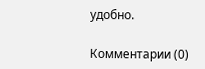удобно.

Комментарии (0)